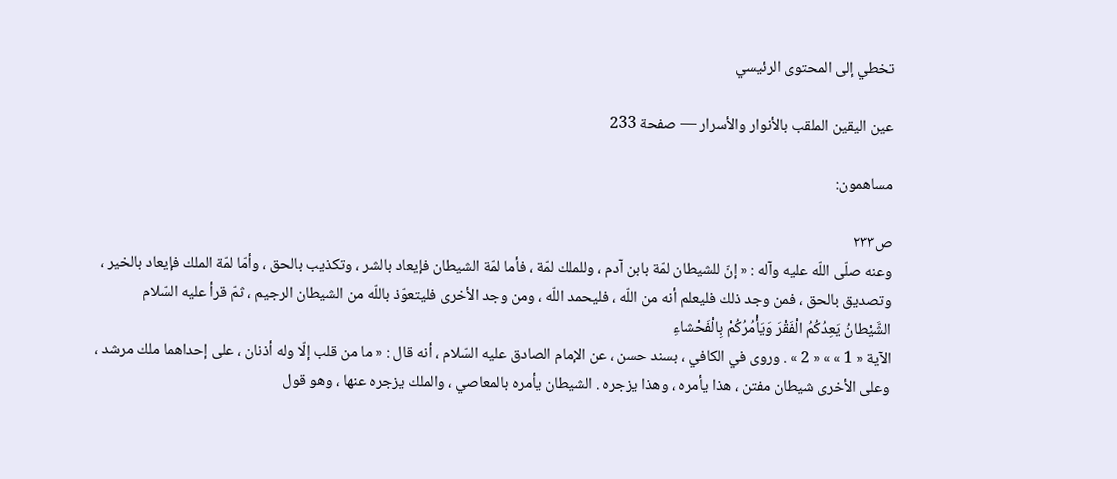تخطي إلى المحتوى الرئيسي

عين اليقين الملقب بالأنوار والأسرار — صفحة 233

مساهمون:

ص٢٣٣
وعنه صلّى اللّه عليه وآله : « إنّ للشيطان لمّة بابن آدم ، وللملك لمّة ، فأما لمّة الشيطان فإيعاد بالشر ، وتكذيب بالحق ، وأمّا لمّة الملك فإيعاد بالخير ، وتصديق بالحق ، فمن وجد ذلك فليعلم أنه من اللّه ، فليحمد اللّه ، ومن وجد الأخرى فليتعوّذ باللّه من الشيطان الرجيم ، ثمّ قرأ عليه السّلام
الشَّيْطانُ يَعِدُكُمُ الْفَقْرَ وَيَأْمُرُكُمْ بِالْفَحْشاءِ
الآية « 1 » » « 2 » . وروى في الكافي ، بسند حسن ، عن الإمام الصادق عليه السّلام ، أنه قال : « ما من قلب إلّا وله أذنان ، على إحداهما ملك مرشد ، وعلى الأخرى شيطان مفتن ، هذا يأمره ، وهذا يزجره . الشيطان يأمره بالمعاصي ، والملك يزجره عنها ، وهو قول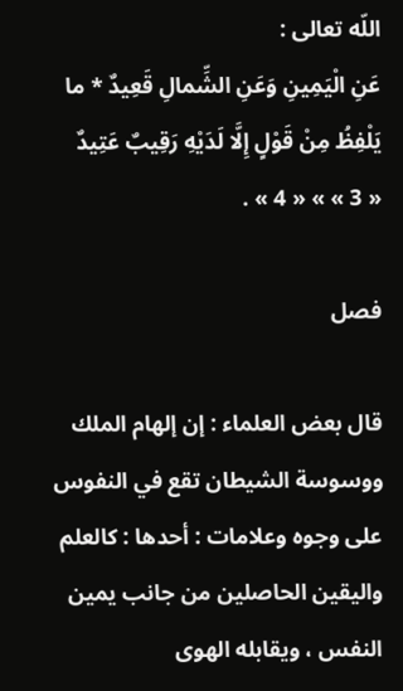اللّه تعالى :
عَنِ الْيَمِينِ وَعَنِ الشِّمالِ قَعِيدٌ * ما يَلْفِظُ مِنْ قَوْلٍ إِلَّا لَدَيْهِ رَقِيبٌ عَتِيدٌ
« 3 » » « 4 » .

فصل

قال بعض العلماء : إن إلهام الملك ووسوسة الشيطان تقع في النفوس على وجوه وعلامات : أحدها : كالعلم واليقين الحاصلين من جانب يمين النفس ، ويقابله الهوى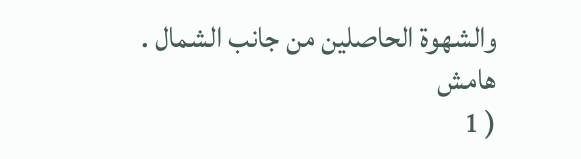والشهوة الحاصلين من جانب الشمال .
هامش
( 1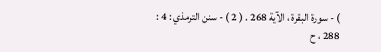) - سورة البقرة ، الآية 268 . ( 2 ) - سنن الترمذي : 4 : 288 ، ح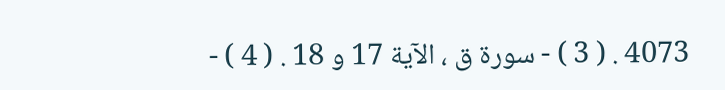4073 . ( 3 ) - سورة ق ، الآية 17 و 18 . ( 4 ) -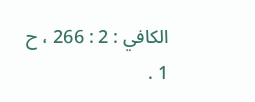الكافي : 2 : 266 ، ح 1 .